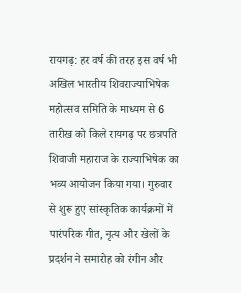रायगढ़: हर वर्ष की तरह इस वर्ष भी अखिल भारतीय शिवराज्याभिषेक महोत्सव समिति के माध्यम से 6 तारीख को किले रायगढ़ पर छत्रपति शिवाजी महाराज के राज्याभिषेक का भव्य आयोजन किया गया। गुरुवार से शुरू हुए सांस्कृतिक कार्यक्रमों में पारंपरिक गीत, नृत्य और खेलों के प्रदर्शन ने समारोह को रंगीन और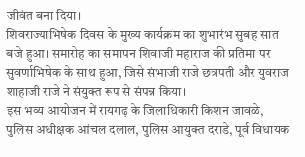जीवंत बना दिया।
शिवराज्याभिषेक दिवस के मुख्य कार्यक्रम का शुभारंभ सुबह सात बजे हुआ। समारोह का समापन शिवाजी महाराज की प्रतिमा पर सुवर्णाभिषेक के साथ हुआ, जिसे संभाजी राजे छत्रपती और युवराज शाहाजी राजे ने संयुक्त रूप से संपन्न किया।
इस भव्य आयोजन में रायगढ़ के जिलाधिकारी किशन जावळे, पुलिस अधीक्षक आंचल दलाल, पुलिस आयुक्त दराडे, पूर्व विधायक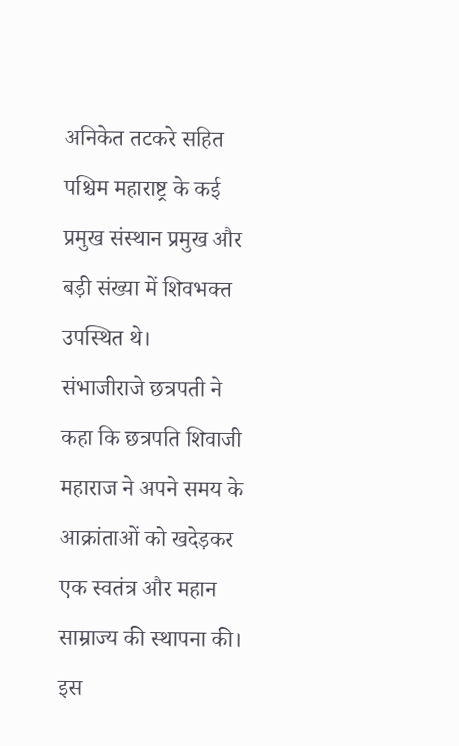अनिकेत तटकरे सहित पश्चिम महाराष्ट्र के कई प्रमुख संस्थान प्रमुख और बड़ी संख्या में शिवभक्त उपस्थित थे।
संभाजीराजे छत्रपती ने कहा कि छत्रपति शिवाजी महाराज ने अपने समय के आक्रांताओं को खदेड़कर एक स्वतंत्र और महान साम्राज्य की स्थापना की। इस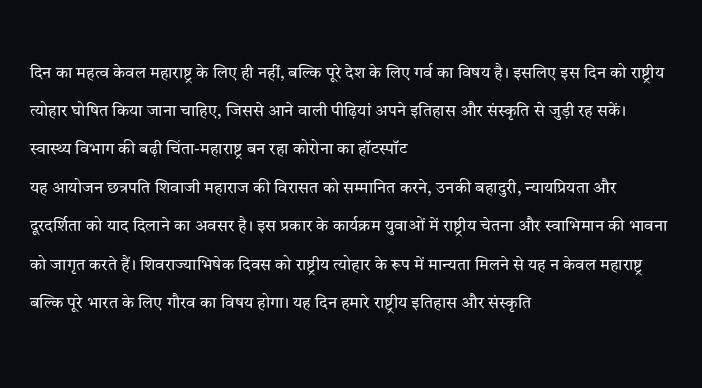दिन का महत्व केवल महाराष्ट्र के लिए ही नहीं, बल्कि पूरे देश के लिए गर्व का विषय है। इसलिए इस दिन को राष्ट्रीय त्योहार घोषित किया जाना चाहिए, जिससे आने वाली पीढ़ियां अपने इतिहास और संस्कृति से जुड़ी रह सकें। स्वास्थ्य विभाग की बढ़ी चिंता-महाराष्ट्र बन रहा कोरोना का हॉटस्पॉट
यह आयोजन छत्रपति शिवाजी महाराज की विरासत को सम्मानित करने, उनकी बहादुरी, न्यायप्रियता और दूरदर्शिता को याद दिलाने का अवसर है। इस प्रकार के कार्यक्रम युवाओं में राष्ट्रीय चेतना और स्वाभिमान की भावना को जागृत करते हैं। शिवराज्याभिषेक दिवस को राष्ट्रीय त्योहार के रूप में मान्यता मिलने से यह न केवल महाराष्ट्र बल्कि पूरे भारत के लिए गौरव का विषय होगा। यह दिन हमारे राष्ट्रीय इतिहास और संस्कृति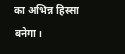का अभिन्न हिस्सा बनेगा।